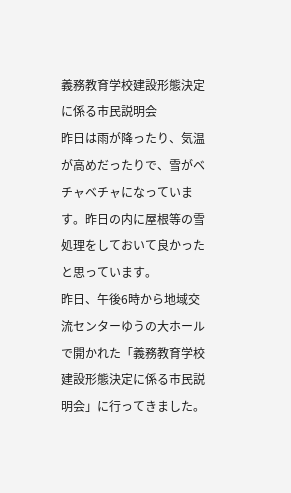義務教育学校建設形態決定に係る市民説明会
昨日は雨が降ったり、気温が高めだったりで、雪がベチャベチャになっています。昨日の内に屋根等の雪処理をしておいて良かったと思っています。
昨日、午後6時から地域交流センターゆうの大ホールで開かれた「義務教育学校建設形態決定に係る市民説明会」に行ってきました。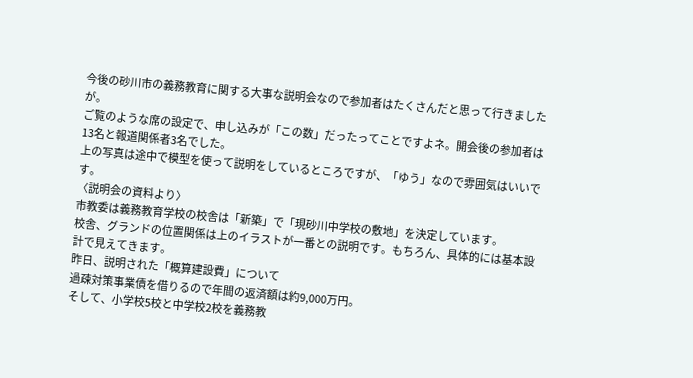今後の砂川市の義務教育に関する大事な説明会なので参加者はたくさんだと思って行きましたが。
ご覧のような席の設定で、申し込みが「この数」だったってことですよネ。開会後の参加者は13名と報道関係者3名でした。
上の写真は途中で模型を使って説明をしているところですが、「ゆう」なので雰囲気はいいです。
〈説明会の資料より〉
市教委は義務教育学校の校舎は「新築」で「現砂川中学校の敷地」を決定しています。
校舎、グランドの位置関係は上のイラストが一番との説明です。もちろん、具体的には基本設計で見えてきます。
昨日、説明された「概算建設費」について
過疎対策事業債を借りるので年間の返済額は約9,000万円。
そして、小学校5校と中学校2校を義務教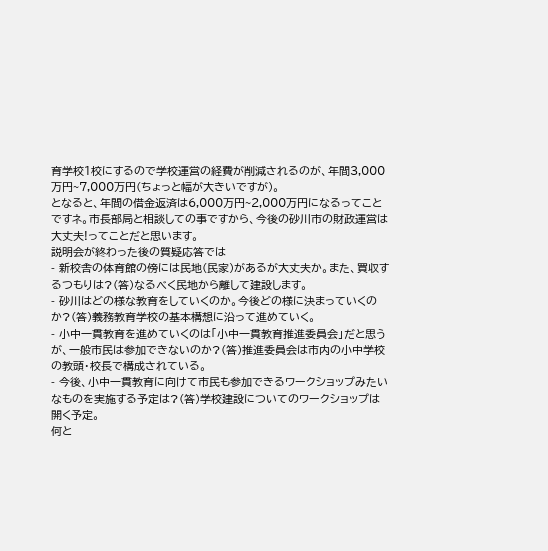育学校1校にするので学校運営の経費が削減されるのが、年間3,000万円~7,000万円(ちょっと幅が大きいですが)。
となると、年間の借金返済は6,000万円~2,000万円になるってことですネ。市長部局と相談しての事ですから、今後の砂川市の財政運営は大丈夫!ってことだと思います。
説明会が終わった後の質疑応答では
- 新校舎の体育館の傍には民地(民家)があるが大丈夫か。また、買収するつもりは?(答)なるべく民地から離して建設します。
- 砂川はどの様な教育をしていくのか。今後どの様に決まっていくのか?(答)義務教育学校の基本構想に沿って進めていく。
- 小中一貫教育を進めていくのは「小中一貫教育推進委員会」だと思うが、一般市民は参加できないのか?(答)推進委員会は市内の小中学校の教頭・校長で構成されている。
- 今後、小中一貫教育に向けて市民も参加できるワークショップみたいなものを実施する予定は?(答)学校建設についてのワークショップは開く予定。
何と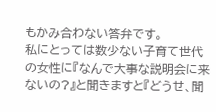もかみ合わない答弁です。
私にとっては数少ない子育て世代の女性に『なんで大事な説明会に来ないの?』と聞きますと『どうせ、聞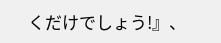くだけでしょう!』、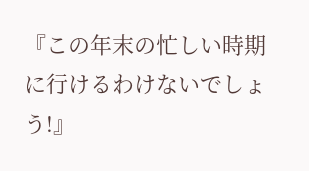『この年末の忙しい時期に行けるわけないでしょう!』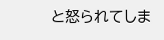と怒られてしま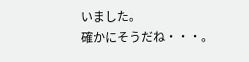いました。
確かにそうだね・・・。